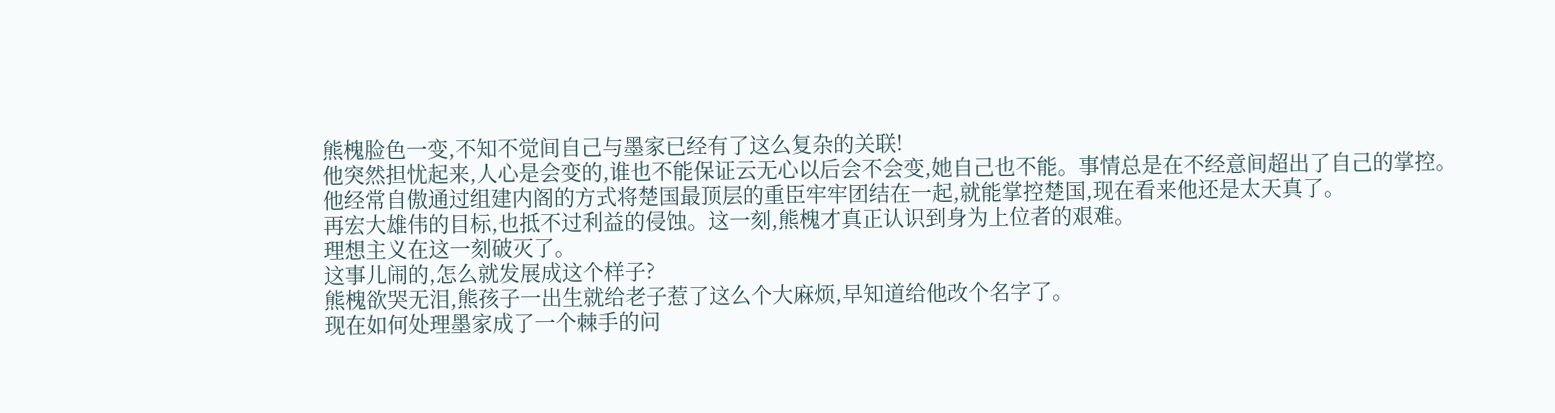熊槐脸色一变,不知不觉间自己与墨家已经有了这么复杂的关联!
他突然担忧起来,人心是会变的,谁也不能保证云无心以后会不会变,她自己也不能。事情总是在不经意间超出了自己的掌控。
他经常自傲通过组建内阁的方式将楚国最顶层的重臣牢牢团结在一起,就能掌控楚国,现在看来他还是太天真了。
再宏大雄伟的目标,也抵不过利益的侵蚀。这一刻,熊槐才真正认识到身为上位者的艰难。
理想主义在这一刻破灭了。
这事儿闹的,怎么就发展成这个样子?
熊槐欲哭无泪,熊孩子一出生就给老子惹了这么个大麻烦,早知道给他改个名字了。
现在如何处理墨家成了一个棘手的问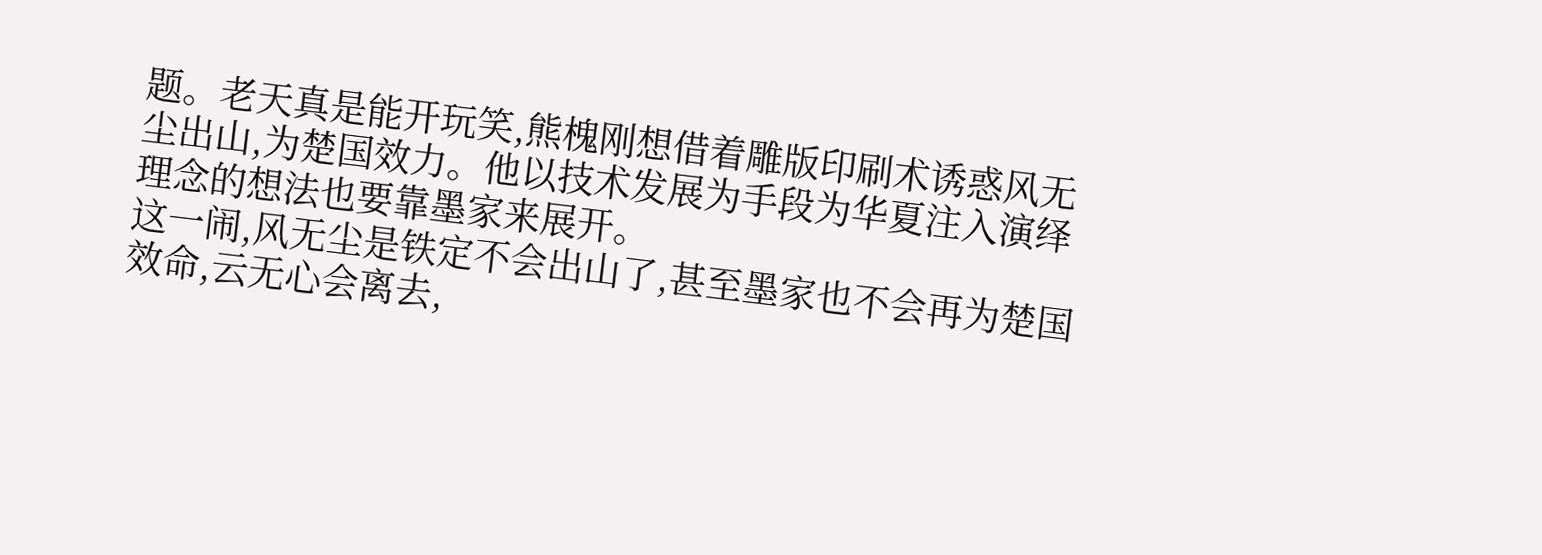题。老天真是能开玩笑,熊槐刚想借着雕版印刷术诱惑风无尘出山,为楚国效力。他以技术发展为手段为华夏注入演绎理念的想法也要靠墨家来展开。
这一闹,风无尘是铁定不会出山了,甚至墨家也不会再为楚国效命,云无心会离去,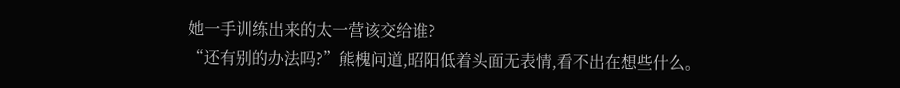她一手训练出来的太一营该交给谁?
“还有别的办法吗?”熊槐问道,昭阳低着头面无表情,看不出在想些什么。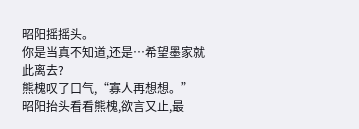昭阳摇摇头。
你是当真不知道,还是…希望墨家就此离去?
熊槐叹了口气,“寡人再想想。”
昭阳抬头看看熊槐,欲言又止,最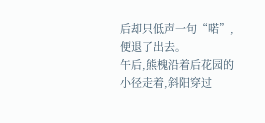后却只低声一句“喏”,便退了出去。
午后,熊槐沿着后花园的小径走着,斜阳穿过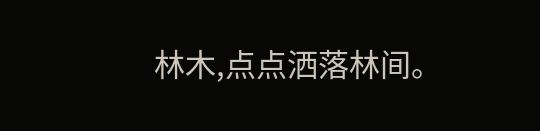林木,点点洒落林间。